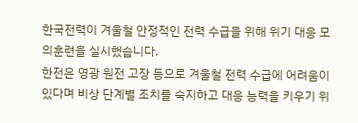한국전력이 겨울철 안정적인 전력 수급을 위해 위기 대응 모의훈련을 실시했습니다.
한전은 영광 원전 고장 등으로 겨울철 전력 수급에 어려움이 있다며 비상 단계별 조치를 숙지하고 대응 능력을 키우기 위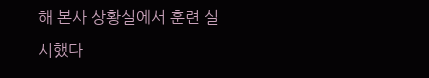해 본사 상황실에서 훈련 실시했다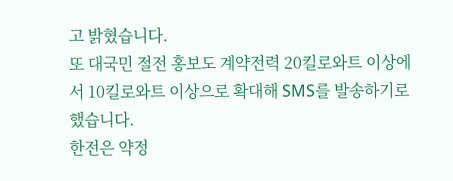고 밝혔습니다.
또 대국민 절전 홍보도 계약전력 20킬로와트 이상에서 10킬로와트 이상으로 확대해 SMS를 발송하기로 했습니다.
한전은 약정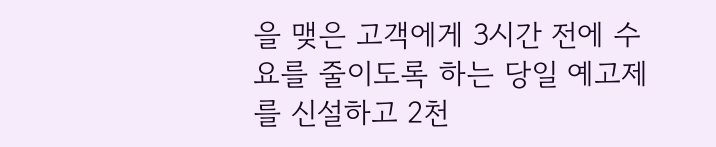을 맺은 고객에게 3시간 전에 수요를 줄이도록 하는 당일 예고제를 신설하고 2천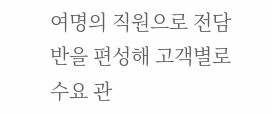여명의 직원으로 전담반을 편성해 고객별로 수요 관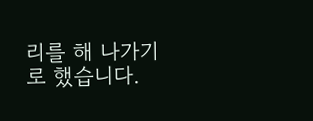리를 해 나가기로 했습니다.